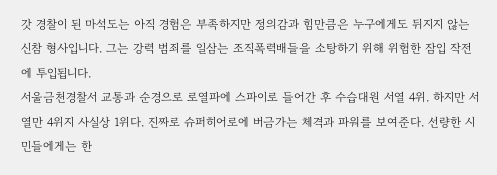갓 경찰이 된 마석도는 아직 경험은 부족하지만 정의감과 힘만큼은 누구에게도 뒤지지 않는 신참 형사입니다. 그는 강력 범죄를 일삼는 조직폭력배들을 소탕하기 위해 위험한 잠입 작전에 투입됩니다.
서울금천경찰서 교통과 순경으로 로열파에 스파이로 들어간 후 수습대원 서열 4위. 하지만 서열만 4위지 사실상 1위다. 진짜로 슈퍼히어로에 버금가는 체격과 파워를 보여준다. 선량한 시민들에게는 한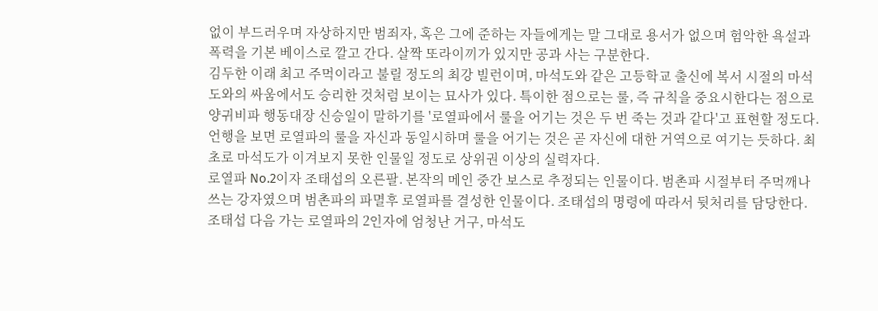없이 부드러우며 자상하지만 범죄자, 혹은 그에 준하는 자들에게는 말 그대로 용서가 없으며 험악한 욕설과 폭력을 기본 베이스로 깔고 간다. 살짝 또라이끼가 있지만 공과 사는 구분한다.
김두한 이래 최고 주먹이라고 불릴 정도의 최강 빌런이며, 마석도와 같은 고등학교 출신에 복서 시절의 마석도와의 싸움에서도 승리한 것처럼 보이는 묘사가 있다. 특이한 점으로는 룰, 즉 규칙을 중요시한다는 점으로 양귀비파 행동대장 신승일이 말하기를 '로열파에서 룰을 어기는 것은 두 번 죽는 것과 같다'고 표현할 정도다. 언행을 보면 로열파의 룰을 자신과 동일시하며 룰을 어기는 것은 곧 자신에 대한 거역으로 여기는 듯하다. 최초로 마석도가 이겨보지 못한 인물일 정도로 상위권 이상의 실력자다.
로열파 No.2이자 조태섭의 오른팔. 본작의 메인 중간 보스로 추정되는 인물이다. 범촌파 시절부터 주먹깨나 쓰는 강자였으며 범촌파의 파멸후 로열파를 결성한 인물이다. 조태섭의 명령에 따라서 뒷처리를 담당한다. 조태섭 다음 가는 로열파의 2인자에 엄청난 거구, 마석도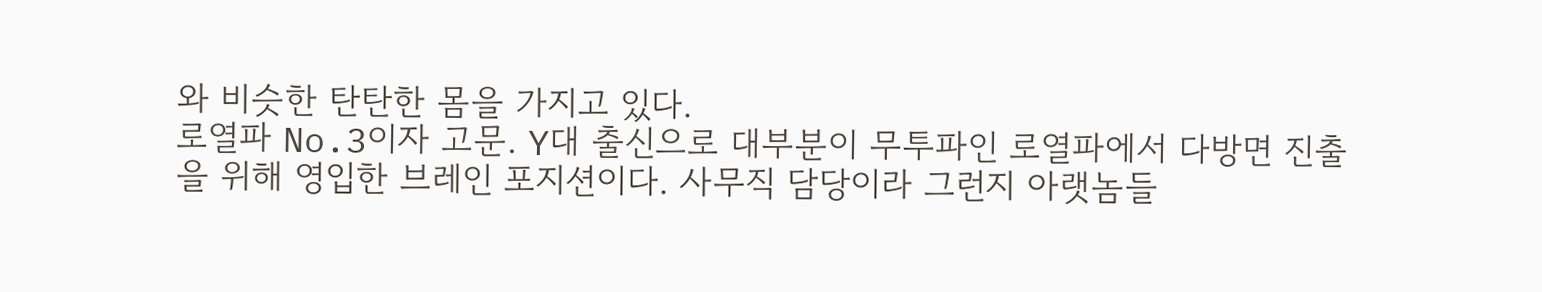와 비슷한 탄탄한 몸을 가지고 있다.
로열파 No.3이자 고문. Y대 출신으로 대부분이 무투파인 로열파에서 다방면 진출을 위해 영입한 브레인 포지션이다. 사무직 담당이라 그런지 아랫놈들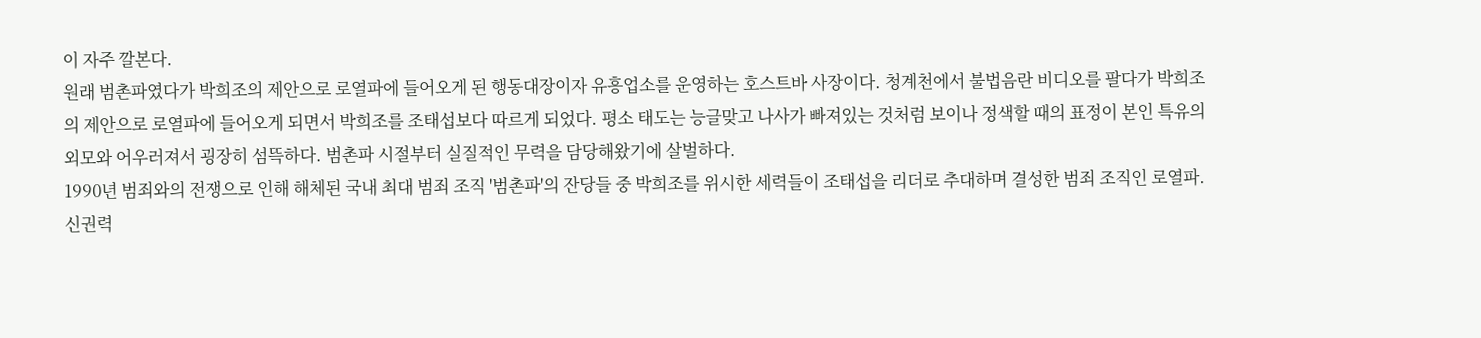이 자주 깔본다.
원래 범촌파였다가 박희조의 제안으로 로열파에 들어오게 된 행동대장이자 유흥업소를 운영하는 호스트바 사장이다. 청계천에서 불법음란 비디오를 팔다가 박희조의 제안으로 로열파에 들어오게 되면서 박희조를 조태섭보다 따르게 되었다. 평소 태도는 능글맞고 나사가 빠져있는 것처럼 보이나 정색할 때의 표정이 본인 특유의 외모와 어우러져서 굉장히 섬뜩하다. 범촌파 시절부터 실질적인 무력을 담당해왔기에 살벌하다.
1990년 범죄와의 전쟁으로 인해 해체된 국내 최대 범죄 조직 '범촌파'의 잔당들 중 박희조를 위시한 세력들이 조태섭을 리더로 추대하며 결성한 범죄 조직인 로열파. 신권력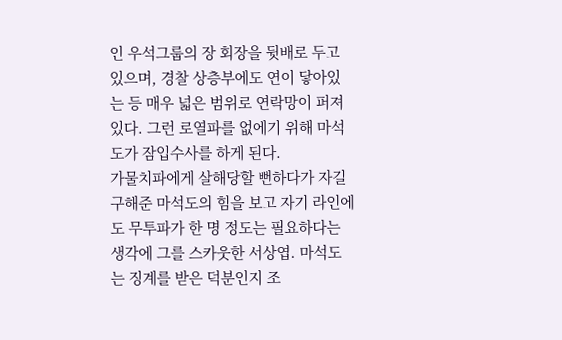인 우석그룹의 장 회장을 뒷배로 두고 있으며, 경찰 상층부에도 연이 닿아있는 등 매우 넓은 범위로 연락망이 퍼져 있다. 그런 로열파를 없에기 위해 마석도가 잠입수사를 하게 된다.
가물치파에게 살해당할 뻔하다가 자길 구해준 마석도의 힘을 보고 자기 라인에도 무투파가 한 명 정도는 필요하다는 생각에 그를 스카웃한 서상엽. 마석도는 징계를 받은 덕분인지 조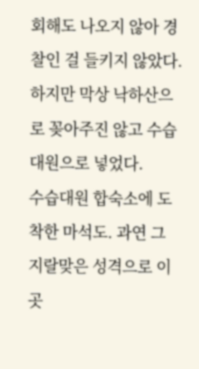회해도 나오지 않아 경찰인 걸 들키지 않았다. 하지만 막상 낙하산으로 꽂아주진 않고 수습대원으로 넣었다.
수습대원 합숙소에 도착한 마석도. 과연 그 지랄맞은 성격으로 이 곳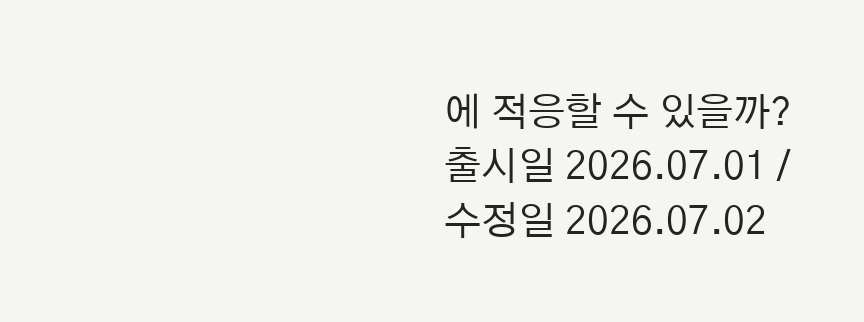에 적응할 수 있을까?
출시일 2026.07.01 / 수정일 2026.07.02